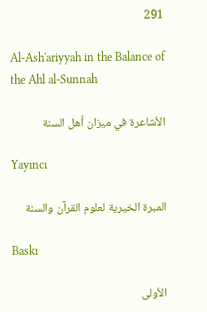291

Al-Ash'ariyyah in the Balance of the Ahl al-Sunnah

الأشاعرة في ميزان أهل السنة

Yayıncı

المبرة الخيرية لعلوم القرآن والسنة

Baskı

الأولى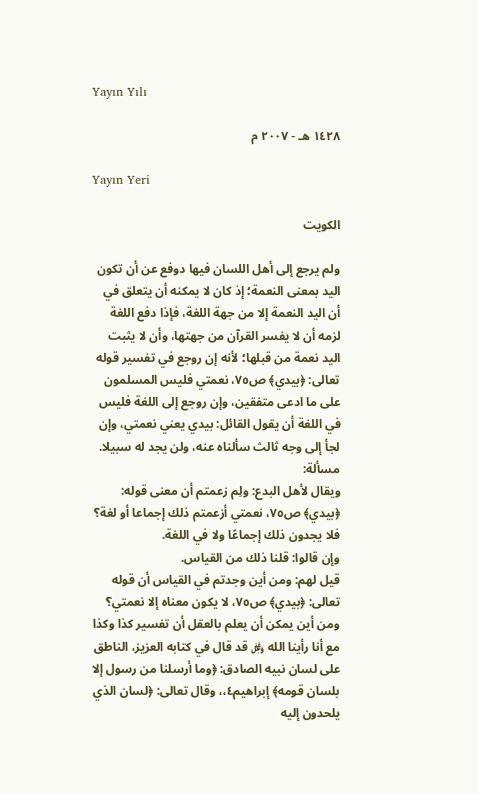Yayın Yılı

١٤٢٨ هـ - ٢٠٠٧ م

Yayın Yeri

الكويت

ولم يرجع إلى أهل اللسان فيها دوفع عن أن تكون اليد بمعنى النعمة؛ إذ كان لا يمكنه أن يتعلق في أن اليد النعمة إلا من جهة اللغة، فإذا دفع اللغة لزمه أن لا يفسر القرآن من جهتها، وأن لا يثبت اليد نعمة من قبلها؛ لأنه إن روجع في تفسير قوله تعالى: ﴿بيدي﴾ ص٧٥، نعمتي فليس المسلمون على ما ادعى متفقين، وإن روجع إلى اللغة فليس في اللغة أن يقول القائل: بيدي يعني نعمتي، وإن لجأ إلى وجه ثالث سألناه عنه، ولن يجد له سبيلا.
مسألة:
ويقال لأهل البدع: ولِم زعمتم أن معنى قوله: ﴿بيدي﴾ ص٧٥، نعمتي أزعمتم ذلك إجماعا أو لغة؟
فلا يجدون ذلك إجماعًا ولا في اللغة.
وإن قالوا: قلنا ذلك من القياس.
قيل لهم: ومن أين وجدتم في القياس أن قوله تعالى: ﴿بيدي﴾ ص٧٥، لا يكون معناه إلا نعمتي؟ ومن أين يمكن أن يعلم بالعقل أن تفسير كذا وكذا مع أنا رأينا الله ﷿ قد قال في كتابه العزيز، الناطق على لسان نبيه الصادق: ﴿وما أرسلنا من رسول إلا بلسان قومه﴾ إبراهيم٤،، وقال تعالى: ﴿لسان الذي يلحدون إليه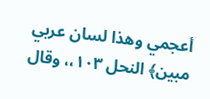أعجمي وهذا لسان عربي مبين﴾ النحل ١٠٣،، وقال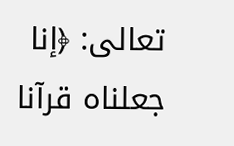تعالى: ﴿إنا جعلناه قرآنا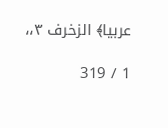عربيا﴾ الزخرف ٣،،

1 / 319